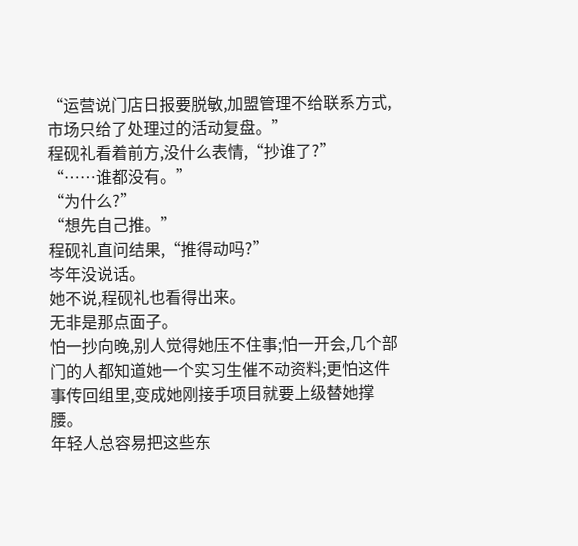“运营说门店日报要脱敏,加盟管理不给联系方式,市场只给了处理过的活动复盘。”
程砚礼看着前方,没什么表情,“抄谁了?”
“……谁都没有。”
“为什么?”
“想先自己推。”
程砚礼直问结果,“推得动吗?”
岑年没说话。
她不说,程砚礼也看得出来。
无非是那点面子。
怕一抄向晚,别人觉得她压不住事;怕一开会,几个部门的人都知道她一个实习生催不动资料;更怕这件事传回组里,变成她刚接手项目就要上级替她撑腰。
年轻人总容易把这些东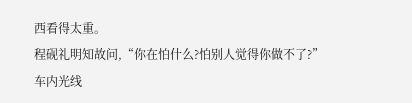西看得太重。
程砚礼明知故问,“你在怕什么?怕别人觉得你做不了?”
车内光线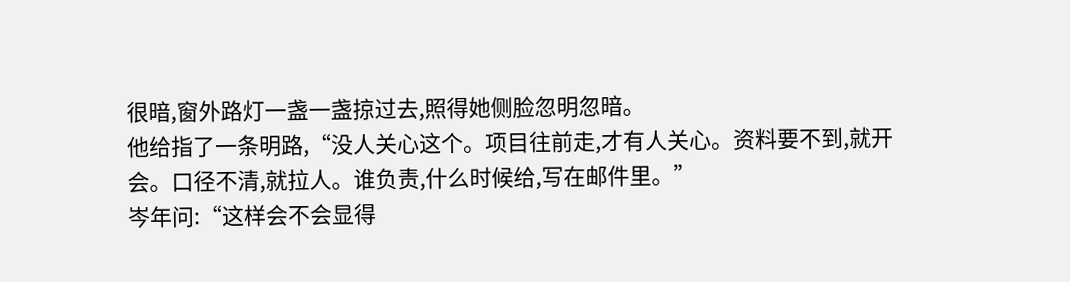很暗,窗外路灯一盏一盏掠过去,照得她侧脸忽明忽暗。
他给指了一条明路,“没人关心这个。项目往前走,才有人关心。资料要不到,就开会。口径不清,就拉人。谁负责,什么时候给,写在邮件里。”
岑年问:“这样会不会显得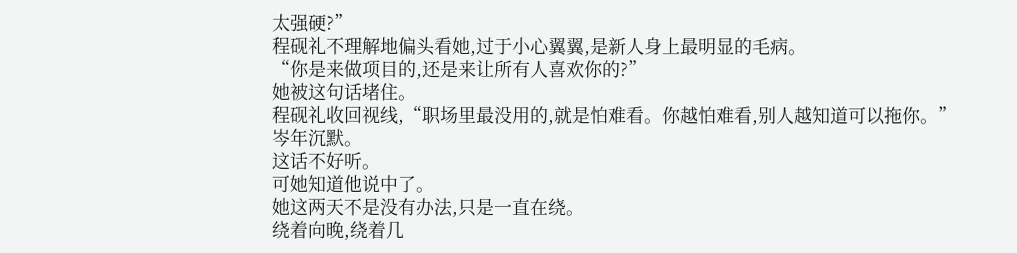太强硬?”
程砚礼不理解地偏头看她,过于小心翼翼,是新人身上最明显的毛病。
“你是来做项目的,还是来让所有人喜欢你的?”
她被这句话堵住。
程砚礼收回视线,“职场里最没用的,就是怕难看。你越怕难看,别人越知道可以拖你。”
岑年沉默。
这话不好听。
可她知道他说中了。
她这两天不是没有办法,只是一直在绕。
绕着向晚,绕着几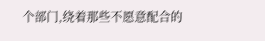个部门,绕着那些不愿意配合的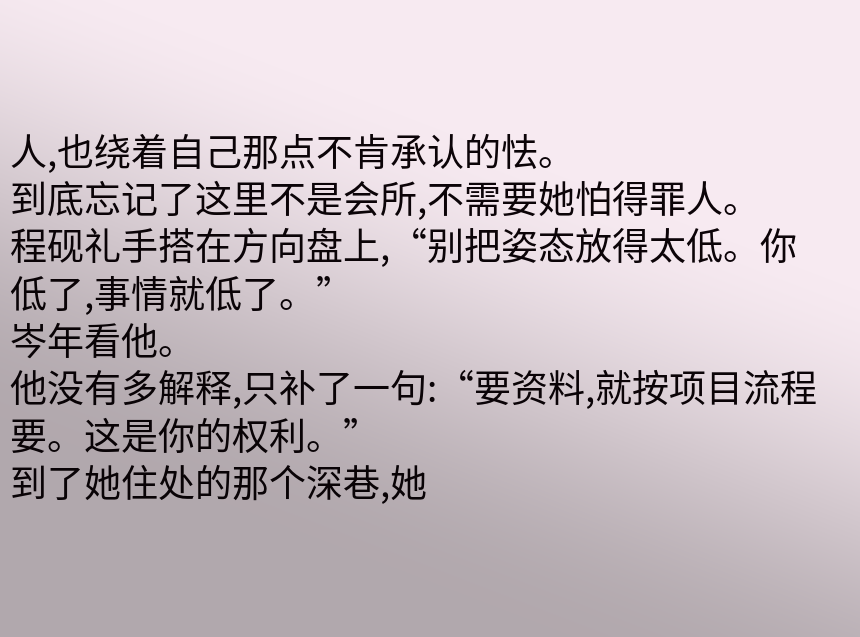人,也绕着自己那点不肯承认的怯。
到底忘记了这里不是会所,不需要她怕得罪人。
程砚礼手搭在方向盘上,“别把姿态放得太低。你低了,事情就低了。”
岑年看他。
他没有多解释,只补了一句:“要资料,就按项目流程要。这是你的权利。”
到了她住处的那个深巷,她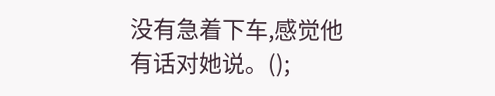没有急着下车,感觉他有话对她说。();